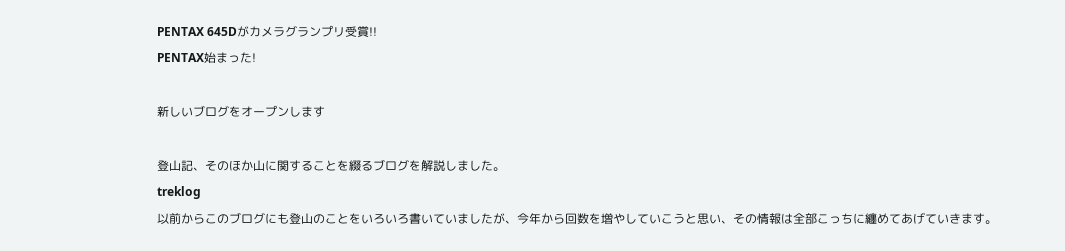PENTAX 645Dがカメラグランプリ受賞!!
PENTAX始まった!

新しいブログをオープンします

登山記、そのほか山に関することを綴るブログを解説しました。
treklog
以前からこのブログにも登山のことをいろいろ書いていましたが、今年から回数を増やしていこうと思い、その情報は全部こっちに纏めてあげていきます。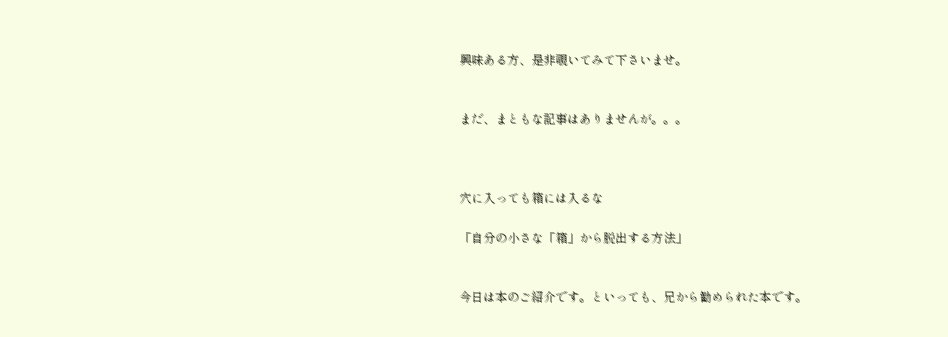興味ある方、是非覗いてみて下さいませ。


まだ、まともな記事はありませんが。。。



穴に入っても箱には入るな

「自分の小さな「箱」から脱出する方法」


今日は本のご紹介です。といっても、兄から勧められた本です。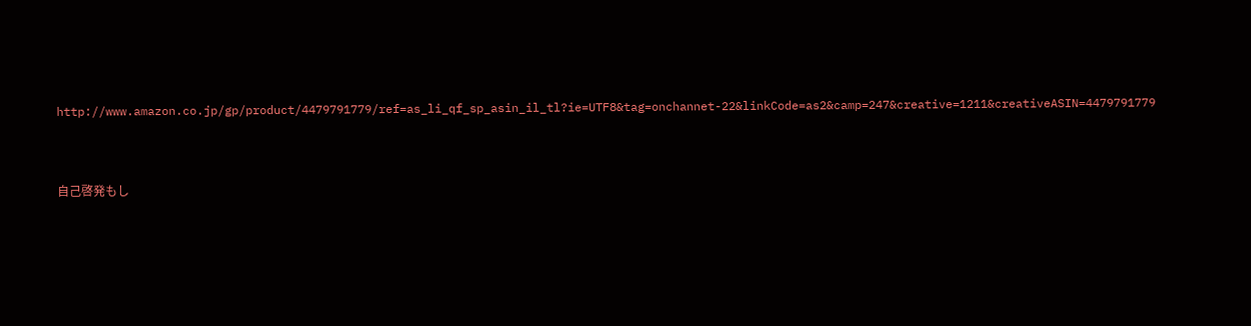http://www.amazon.co.jp/gp/product/4479791779/ref=as_li_qf_sp_asin_il_tl?ie=UTF8&tag=onchannet-22&linkCode=as2&camp=247&creative=1211&creativeASIN=4479791779


自己啓発もし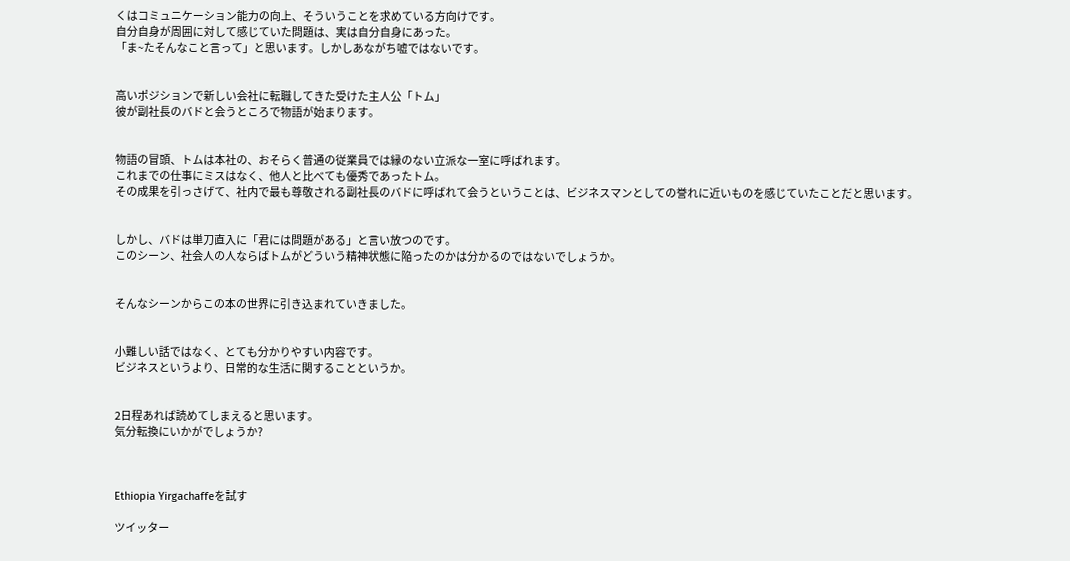くはコミュニケーション能力の向上、そういうことを求めている方向けです。
自分自身が周囲に対して感じていた問題は、実は自分自身にあった。
「ま~たそんなこと言って」と思います。しかしあながち嘘ではないです。


高いポジションで新しい会社に転職してきた受けた主人公「トム」
彼が副社長のバドと会うところで物語が始まります。


物語の冒頭、トムは本社の、おそらく普通の従業員では縁のない立派な一室に呼ばれます。
これまでの仕事にミスはなく、他人と比べても優秀であったトム。
その成果を引っさげて、社内で最も尊敬される副社長のバドに呼ばれて会うということは、ビジネスマンとしての誉れに近いものを感じていたことだと思います。


しかし、バドは単刀直入に「君には問題がある」と言い放つのです。
このシーン、社会人の人ならばトムがどういう精神状態に陥ったのかは分かるのではないでしょうか。


そんなシーンからこの本の世界に引き込まれていきました。


小難しい話ではなく、とても分かりやすい内容です。
ビジネスというより、日常的な生活に関することというか。


2日程あれば読めてしまえると思います。
気分転換にいかがでしょうか?



Ethiopia Yirgachaffeを試す

ツイッター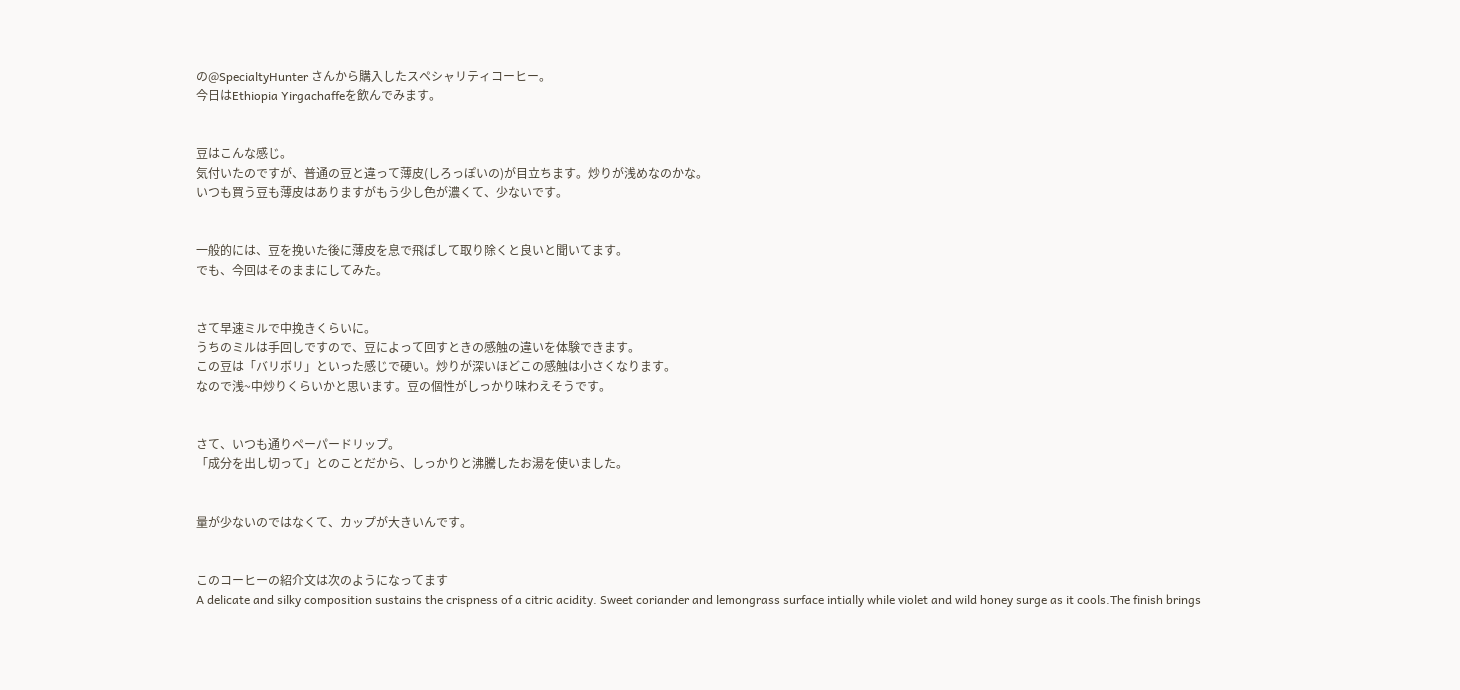の@SpecialtyHunter さんから購入したスペシャリティコーヒー。
今日はEthiopia Yirgachaffeを飲んでみます。


豆はこんな感じ。
気付いたのですが、普通の豆と違って薄皮(しろっぽいの)が目立ちます。炒りが浅めなのかな。
いつも買う豆も薄皮はありますがもう少し色が濃くて、少ないです。


一般的には、豆を挽いた後に薄皮を息で飛ばして取り除くと良いと聞いてます。
でも、今回はそのままにしてみた。


さて早速ミルで中挽きくらいに。
うちのミルは手回しですので、豆によって回すときの感触の違いを体験できます。
この豆は「バリボリ」といった感じで硬い。炒りが深いほどこの感触は小さくなります。
なので浅~中炒りくらいかと思います。豆の個性がしっかり味わえそうです。


さて、いつも通りペーパードリップ。
「成分を出し切って」とのことだから、しっかりと沸騰したお湯を使いました。


量が少ないのではなくて、カップが大きいんです。


このコーヒーの紹介文は次のようになってます
A delicate and silky composition sustains the crispness of a citric acidity. Sweet coriander and lemongrass surface intially while violet and wild honey surge as it cools.The finish brings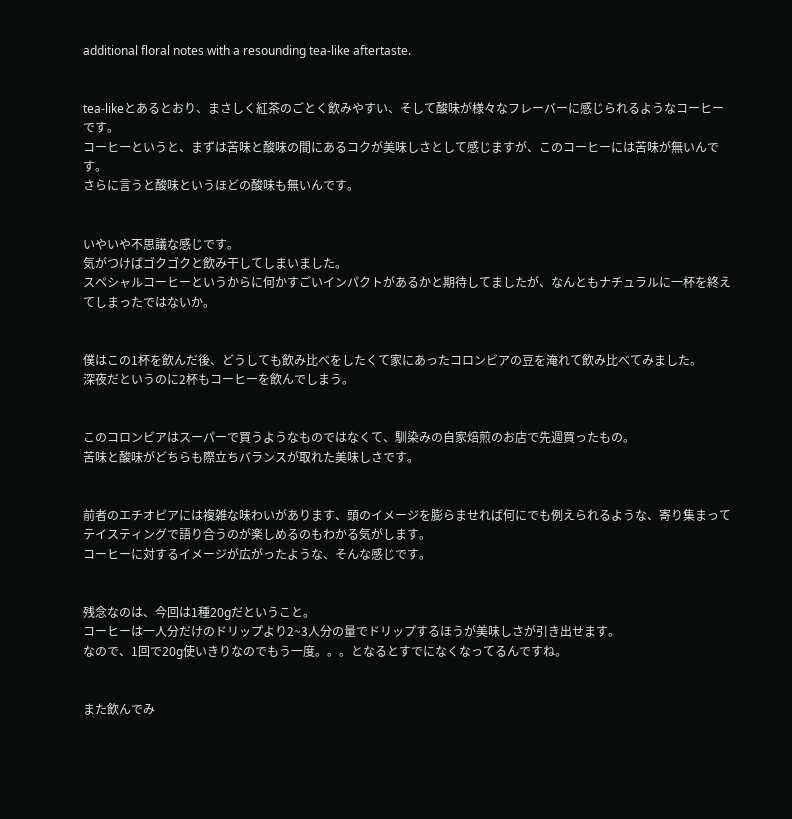additional floral notes with a resounding tea-like aftertaste.


tea-likeとあるとおり、まさしく紅茶のごとく飲みやすい、そして酸味が様々なフレーバーに感じられるようなコーヒーです。
コーヒーというと、まずは苦味と酸味の間にあるコクが美味しさとして感じますが、このコーヒーには苦味が無いんです。
さらに言うと酸味というほどの酸味も無いんです。


いやいや不思議な感じです。
気がつけばゴクゴクと飲み干してしまいました。
スペシャルコーヒーというからに何かすごいインパクトがあるかと期待してましたが、なんともナチュラルに一杯を終えてしまったではないか。


僕はこの1杯を飲んだ後、どうしても飲み比べをしたくて家にあったコロンビアの豆を淹れて飲み比べてみました。
深夜だというのに2杯もコーヒーを飲んでしまう。


このコロンビアはスーパーで買うようなものではなくて、馴染みの自家焙煎のお店で先週買ったもの。
苦味と酸味がどちらも際立ちバランスが取れた美味しさです。


前者のエチオピアには複雑な味わいがあります、頭のイメージを膨らませれば何にでも例えられるような、寄り集まってテイスティングで語り合うのが楽しめるのもわかる気がします。
コーヒーに対するイメージが広がったような、そんな感じです。


残念なのは、今回は1種20gだということ。
コーヒーは一人分だけのドリップより2~3人分の量でドリップするほうが美味しさが引き出せます。
なので、1回で20g使いきりなのでもう一度。。。となるとすでになくなってるんですね。


また飲んでみ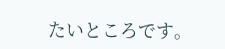たいところです。